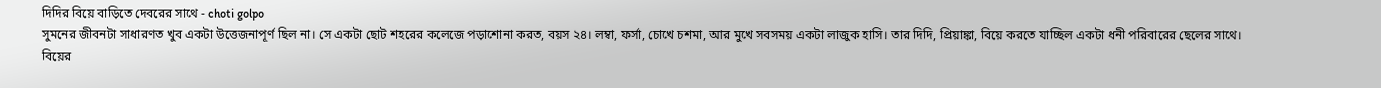দিদির বিয়ে বাড়িতে দেবরের সাথে - choti golpo
সুমনের জীবনটা সাধারণত খুব একটা উত্তেজনাপূর্ণ ছিল না। সে একটা ছোট শহরের কলেজে পড়াশোনা করত, বয়স ২৪। লম্বা, ফর্সা, চোখে চশমা, আর মুখে সবসময় একটা লাজুক হাসি। তার দিদি, প্রিয়াঙ্কা, বিয়ে করতে যাচ্ছিল একটা ধনী পরিবারের ছেলের সাথে। বিয়ের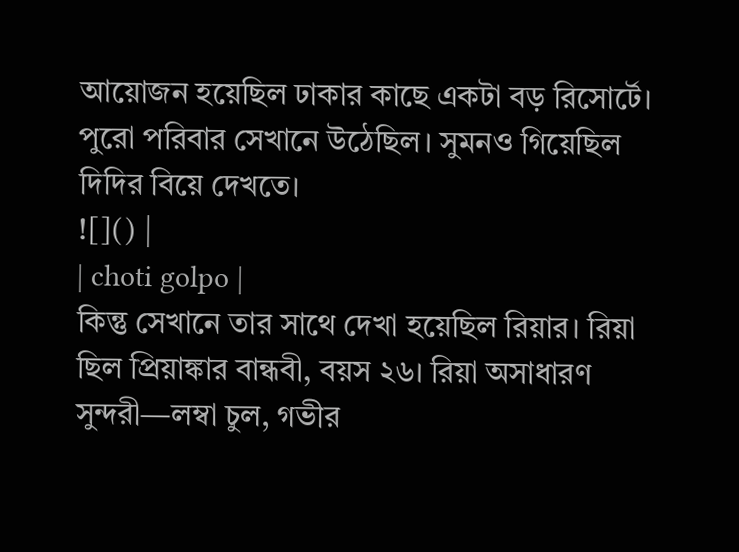আয়োজন হয়েছিল ঢাকার কাছে একটা বড় রিসোর্টে। পুরো পরিবার সেখানে উঠেছিল। সুমনও গিয়েছিল দিদির বিয়ে দেখতে।
![]() |
| choti golpo |
কিন্তু সেখানে তার সাথে দেখা হয়েছিল রিয়ার। রিয়া ছিল প্রিয়াঙ্কার বান্ধবী, বয়স ২৬। রিয়া অসাধারণ সুন্দরী—লম্বা চুল, গভীর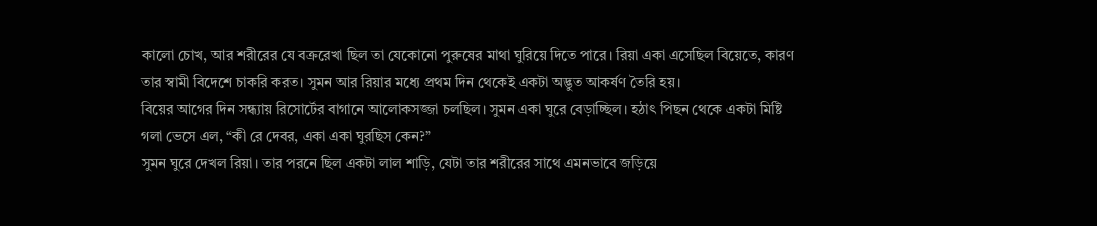কালো চোখ, আর শরীরের যে বক্ররেখা ছিল তা যেকোনো পুরুষের মাথা ঘুরিয়ে দিতে পারে। রিয়া একা এসেছিল বিয়েতে, কারণ তার স্বামী বিদেশে চাকরি করত। সুমন আর রিয়ার মধ্যে প্রথম দিন থেকেই একটা অদ্ভুত আকর্ষণ তৈরি হয়।
বিয়ের আগের দিন সন্ধ্যায় রিসোর্টের বাগানে আলোকসজ্জা চলছিল। সুমন একা ঘুরে বেড়াচ্ছিল। হঠাৎ পিছন থেকে একটা মিষ্টি গলা ভেসে এল, “কী রে দেবর, একা একা ঘুরছিস কেন?”
সুমন ঘুরে দেখল রিয়া। তার পরনে ছিল একটা লাল শাড়ি, যেটা তার শরীরের সাথে এমনভাবে জড়িয়ে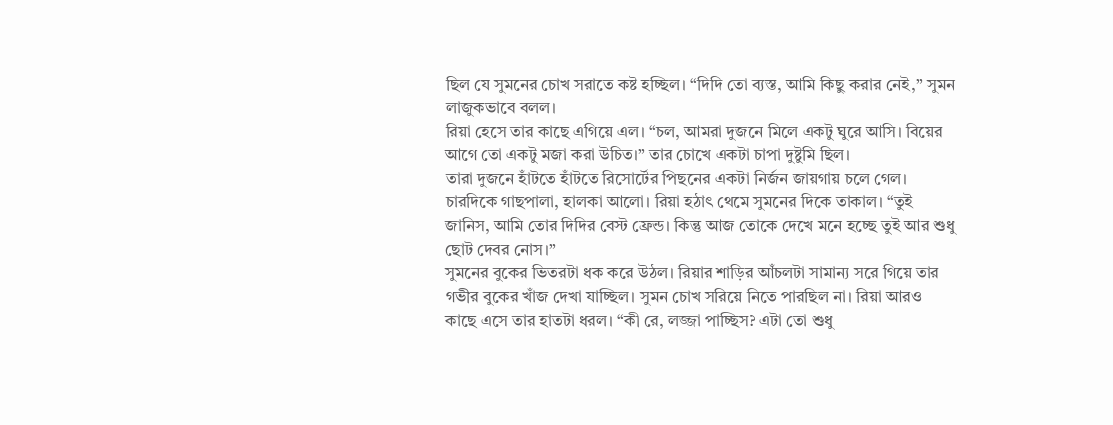ছিল যে সুমনের চোখ সরাতে কষ্ট হচ্ছিল। “দিদি তো ব্যস্ত, আমি কিছু করার নেই,” সুমন লাজুকভাবে বলল।
রিয়া হেসে তার কাছে এগিয়ে এল। “চল, আমরা দুজনে মিলে একটু ঘুরে আসি। বিয়ের আগে তো একটু মজা করা উচিত।” তার চোখে একটা চাপা দুষ্টুমি ছিল।
তারা দুজনে হাঁটতে হাঁটতে রিসোর্টের পিছনের একটা নির্জন জায়গায় চলে গেল। চারদিকে গাছপালা, হালকা আলো। রিয়া হঠাৎ থেমে সুমনের দিকে তাকাল। “তুই জানিস, আমি তোর দিদির বেস্ট ফ্রেন্ড। কিন্তু আজ তোকে দেখে মনে হচ্ছে তুই আর শুধু ছোট দেবর নোস।”
সুমনের বুকের ভিতরটা ধক করে উঠল। রিয়ার শাড়ির আঁচলটা সামান্য সরে গিয়ে তার গভীর বুকের খাঁজ দেখা যাচ্ছিল। সুমন চোখ সরিয়ে নিতে পারছিল না। রিয়া আরও কাছে এসে তার হাতটা ধরল। “কী রে, লজ্জা পাচ্ছিস? এটা তো শুধু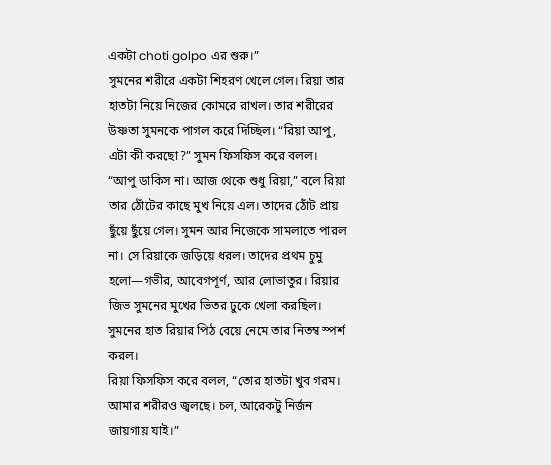একটা choti golpo এর শুরু।”
সুমনের শরীরে একটা শিহরণ খেলে গেল। রিয়া তার হাতটা নিয়ে নিজের কোমরে রাখল। তার শরীরের উষ্ণতা সুমনকে পাগল করে দিচ্ছিল। “রিয়া আপু, এটা কী করছো?” সুমন ফিসফিস করে বলল।
“আপু ডাকিস না। আজ থেকে শুধু রিয়া,” বলে রিয়া তার ঠোঁটের কাছে মুখ নিয়ে এল। তাদের ঠোঁট প্রায় ছুঁয়ে ছুঁয়ে গেল। সুমন আর নিজেকে সামলাতে পারল না। সে রিয়াকে জড়িয়ে ধরল। তাদের প্রথম চুমু হলো—গভীর, আবেগপূর্ণ, আর লোভাতুর। রিয়ার জিভ সুমনের মুখের ভিতর ঢুকে খেলা করছিল। সুমনের হাত রিয়ার পিঠ বেয়ে নেমে তার নিতম্ব স্পর্শ করল।
রিয়া ফিসফিস করে বলল, “তোর হাতটা খুব গরম। আমার শরীরও জ্বলছে। চল, আরেকটু নির্জন জায়গায় যাই।”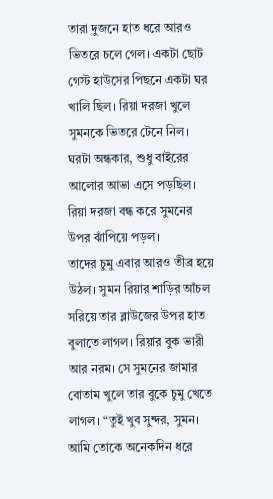তারা দুজনে হাত ধরে আরও ভিতরে চলে গেল। একটা ছোট গেস্ট হাউসের পিছনে একটা ঘর খালি ছিল। রিয়া দরজা খুলে সুমনকে ভিতরে টেনে নিল। ঘরটা অন্ধকার, শুধু বাইরের আলোর আভা এসে পড়ছিল। রিয়া দরজা বন্ধ করে সুমনের উপর ঝাঁপিয়ে পড়ল।
তাদের চুমু এবার আরও তীব্র হয়ে উঠল। সুমন রিয়ার শাড়ির আঁচল সরিয়ে তার ব্লাউজের উপর হাত বুলাতে লাগল। রিয়ার বুক ভারী আর নরম। সে সুমনের জামার বোতাম খুলে তার বুকে চুমু খেতে লাগল। “তুই খুব সুন্দর, সুমন। আমি তোকে অনেকদিন ধরে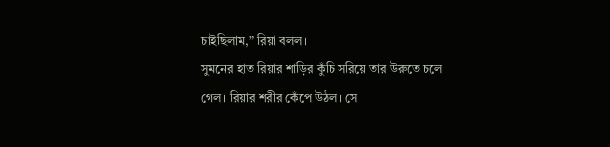চাইছিলাম,” রিয়া বলল।
সুমনের হাত রিয়ার শাড়ির কুঁচি সরিয়ে তার উরুতে চলে গেল। রিয়ার শরীর কেঁপে উঠল। সে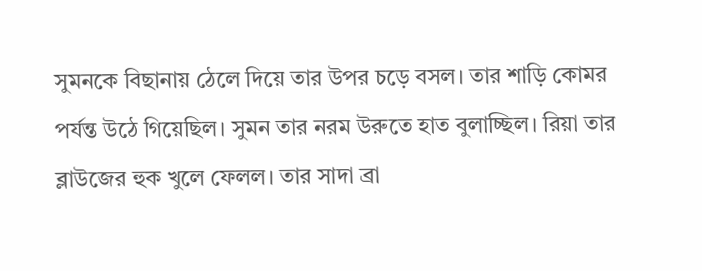সুমনকে বিছানায় ঠেলে দিয়ে তার উপর চড়ে বসল। তার শাড়ি কোমর পর্যন্ত উঠে গিয়েছিল। সুমন তার নরম উরুতে হাত বুলাচ্ছিল। রিয়া তার ব্লাউজের হুক খুলে ফেলল। তার সাদা ব্রা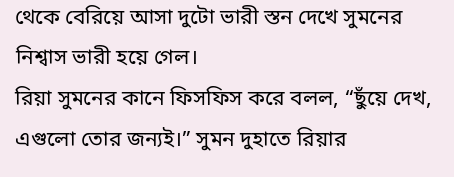থেকে বেরিয়ে আসা দুটো ভারী স্তন দেখে সুমনের নিশ্বাস ভারী হয়ে গেল।
রিয়া সুমনের কানে ফিসফিস করে বলল, “ছুঁয়ে দেখ, এগুলো তোর জন্যই।” সুমন দুহাতে রিয়ার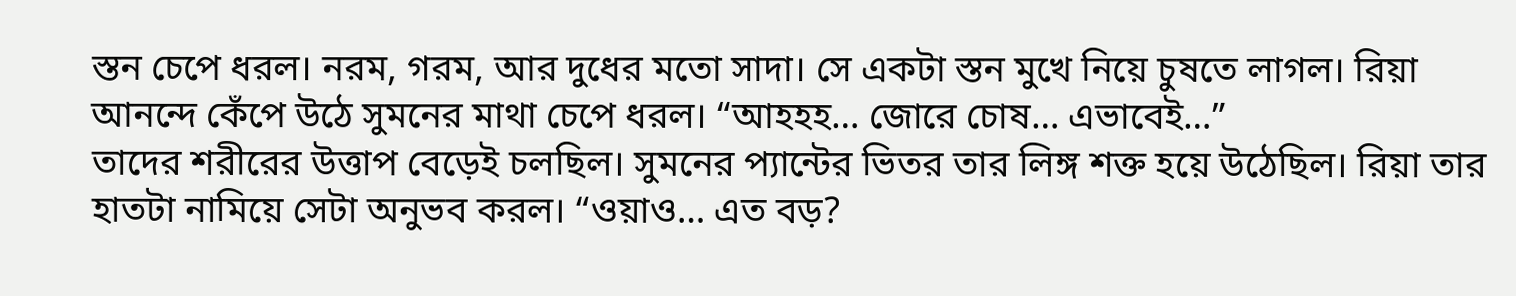স্তন চেপে ধরল। নরম, গরম, আর দুধের মতো সাদা। সে একটা স্তন মুখে নিয়ে চুষতে লাগল। রিয়া আনন্দে কেঁপে উঠে সুমনের মাথা চেপে ধরল। “আহহহ… জোরে চোষ… এভাবেই…”
তাদের শরীরের উত্তাপ বেড়েই চলছিল। সুমনের প্যান্টের ভিতর তার লিঙ্গ শক্ত হয়ে উঠেছিল। রিয়া তার হাতটা নামিয়ে সেটা অনুভব করল। “ওয়াও… এত বড়?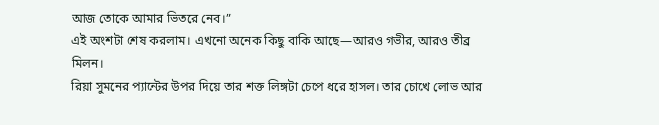আজ তোকে আমার ভিতরে নেব।”
এই অংশটা শেষ করলাম। এখনো অনেক কিছু বাকি আছে—আরও গভীর, আরও তীব্র মিলন।
রিয়া সুমনের প্যান্টের উপর দিয়ে তার শক্ত লিঙ্গটা চেপে ধরে হাসল। তার চোখে লোভ আর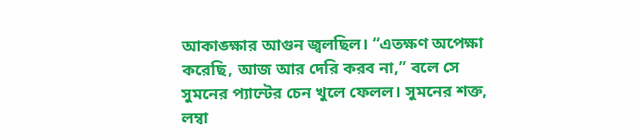আকাঙ্ক্ষার আগুন জ্বলছিল। “এতক্ষণ অপেক্ষা করেছি, আজ আর দেরি করব না,” বলে সে সুমনের প্যান্টের চেন খুলে ফেলল। সুমনের শক্ত, লম্বা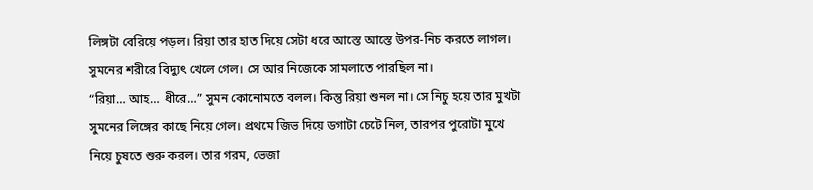লিঙ্গটা বেরিয়ে পড়ল। রিয়া তার হাত দিয়ে সেটা ধরে আস্তে আস্তে উপর-নিচ করতে লাগল। সুমনের শরীরে বিদ্যুৎ খেলে গেল। সে আর নিজেকে সামলাতে পারছিল না।
“রিয়া… আহ… ধীরে…” সুমন কোনোমতে বলল। কিন্তু রিয়া শুনল না। সে নিচু হয়ে তার মুখটা সুমনের লিঙ্গের কাছে নিয়ে গেল। প্রথমে জিভ দিয়ে ডগাটা চেটে নিল, তারপর পুরোটা মুখে নিয়ে চুষতে শুরু করল। তার গরম, ভেজা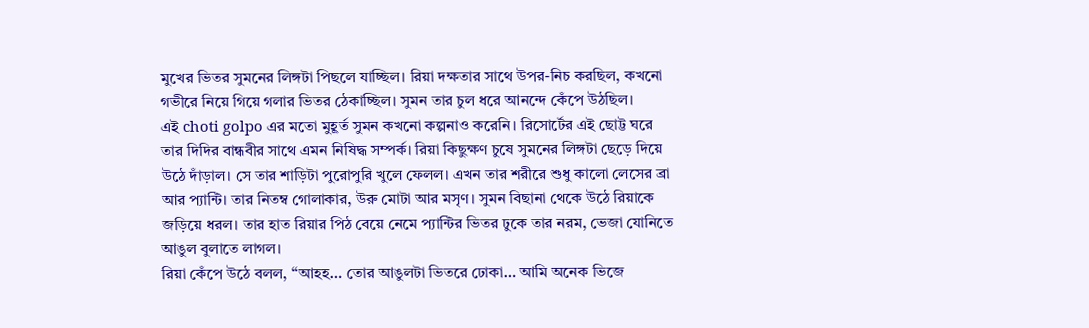মুখের ভিতর সুমনের লিঙ্গটা পিছলে যাচ্ছিল। রিয়া দক্ষতার সাথে উপর-নিচ করছিল, কখনো গভীরে নিয়ে গিয়ে গলার ভিতর ঠেকাচ্ছিল। সুমন তার চুল ধরে আনন্দে কেঁপে উঠছিল।
এই choti golpo এর মতো মুহূর্ত সুমন কখনো কল্পনাও করেনি। রিসোর্টের এই ছোট্ট ঘরে তার দিদির বান্ধবীর সাথে এমন নিষিদ্ধ সম্পর্ক। রিয়া কিছুক্ষণ চুষে সুমনের লিঙ্গটা ছেড়ে দিয়ে উঠে দাঁড়াল। সে তার শাড়িটা পুরোপুরি খুলে ফেলল। এখন তার শরীরে শুধু কালো লেসের ব্রা আর প্যান্টি। তার নিতম্ব গোলাকার, উরু মোটা আর মসৃণ। সুমন বিছানা থেকে উঠে রিয়াকে জড়িয়ে ধরল। তার হাত রিয়ার পিঠ বেয়ে নেমে প্যান্টির ভিতর ঢুকে তার নরম, ভেজা যোনিতে আঙুল বুলাতে লাগল।
রিয়া কেঁপে উঠে বলল, “আহহ… তোর আঙুলটা ভিতরে ঢোকা… আমি অনেক ভিজে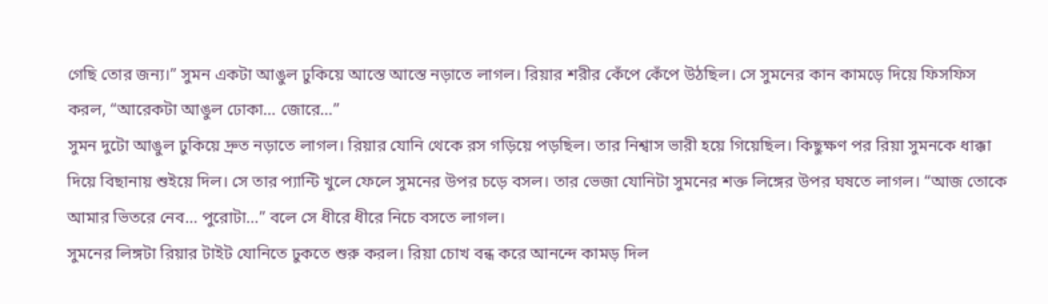গেছি তোর জন্য।” সুমন একটা আঙুল ঢুকিয়ে আস্তে আস্তে নড়াতে লাগল। রিয়ার শরীর কেঁপে কেঁপে উঠছিল। সে সুমনের কান কামড়ে দিয়ে ফিসফিস করল, “আরেকটা আঙুল ঢোকা… জোরে…”
সুমন দুটো আঙুল ঢুকিয়ে দ্রুত নড়াতে লাগল। রিয়ার যোনি থেকে রস গড়িয়ে পড়ছিল। তার নিশ্বাস ভারী হয়ে গিয়েছিল। কিছুক্ষণ পর রিয়া সুমনকে ধাক্কা দিয়ে বিছানায় শুইয়ে দিল। সে তার প্যান্টি খুলে ফেলে সুমনের উপর চড়ে বসল। তার ভেজা যোনিটা সুমনের শক্ত লিঙ্গের উপর ঘষতে লাগল। “আজ তোকে আমার ভিতরে নেব… পুরোটা…” বলে সে ধীরে ধীরে নিচে বসতে লাগল।
সুমনের লিঙ্গটা রিয়ার টাইট যোনিতে ঢুকতে শুরু করল। রিয়া চোখ বন্ধ করে আনন্দে কামড় দিল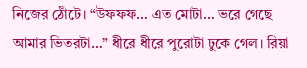নিজের ঠোঁটে। “উফফফ… এত মোটা… ভরে গেছে আমার ভিতরটা…” ধীরে ধীরে পুরোটা ঢুকে গেল। রিয়া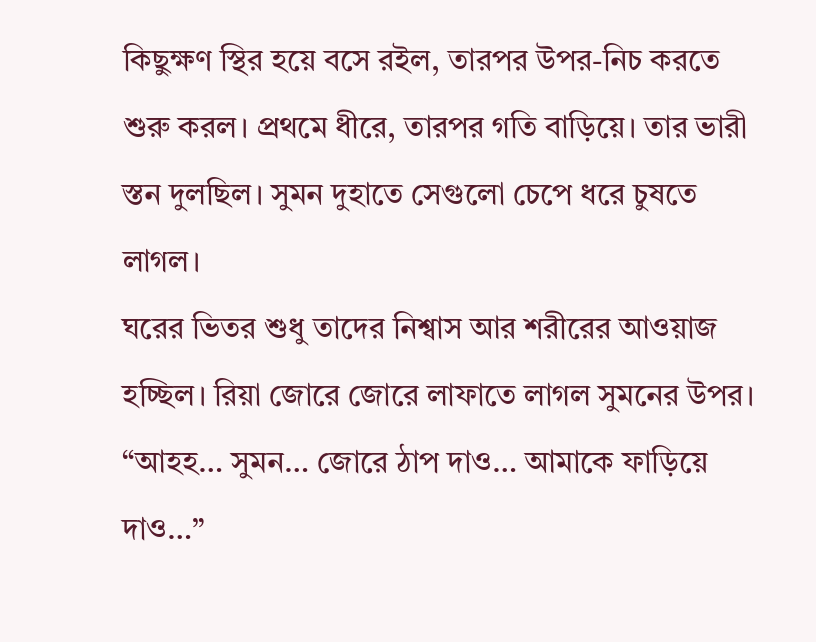কিছুক্ষণ স্থির হয়ে বসে রইল, তারপর উপর-নিচ করতে শুরু করল। প্রথমে ধীরে, তারপর গতি বাড়িয়ে। তার ভারী স্তন দুলছিল। সুমন দুহাতে সেগুলো চেপে ধরে চুষতে লাগল।
ঘরের ভিতর শুধু তাদের নিশ্বাস আর শরীরের আওয়াজ হচ্ছিল। রিয়া জোরে জোরে লাফাতে লাগল সুমনের উপর। “আহহ… সুমন… জোরে ঠাপ দাও… আমাকে ফাড়িয়ে দাও…”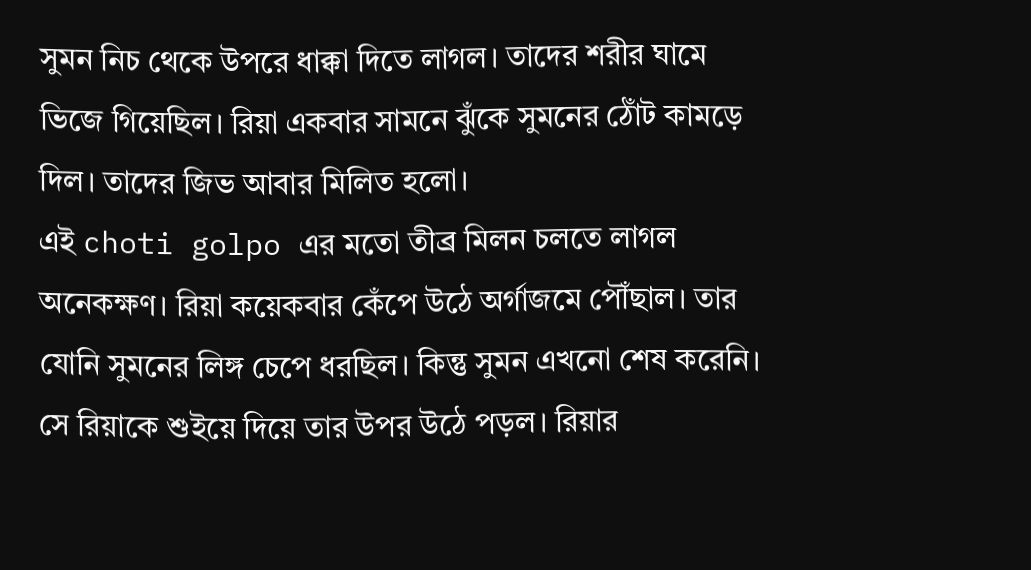সুমন নিচ থেকে উপরে ধাক্কা দিতে লাগল। তাদের শরীর ঘামে ভিজে গিয়েছিল। রিয়া একবার সামনে ঝুঁকে সুমনের ঠোঁট কামড়ে দিল। তাদের জিভ আবার মিলিত হলো।
এই choti golpo এর মতো তীব্র মিলন চলতে লাগল অনেকক্ষণ। রিয়া কয়েকবার কেঁপে উঠে অর্গাজমে পৌঁছাল। তার যোনি সুমনের লিঙ্গ চেপে ধরছিল। কিন্তু সুমন এখনো শেষ করেনি। সে রিয়াকে শুইয়ে দিয়ে তার উপর উঠে পড়ল। রিয়ার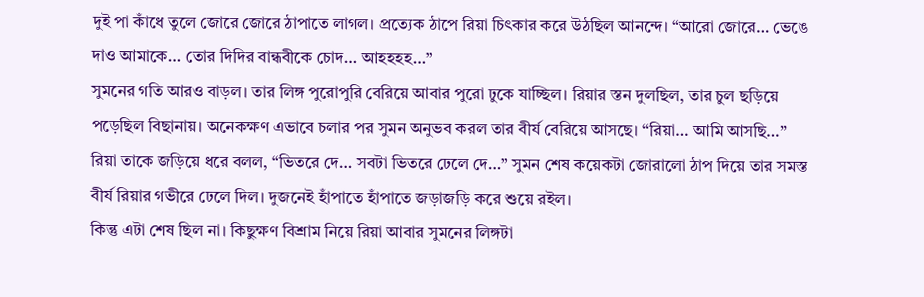দুই পা কাঁধে তুলে জোরে জোরে ঠাপাতে লাগল। প্রত্যেক ঠাপে রিয়া চিৎকার করে উঠছিল আনন্দে। “আরো জোরে… ভেঙে দাও আমাকে… তোর দিদির বান্ধবীকে চোদ… আহহহহ…”
সুমনের গতি আরও বাড়ল। তার লিঙ্গ পুরোপুরি বেরিয়ে আবার পুরো ঢুকে যাচ্ছিল। রিয়ার স্তন দুলছিল, তার চুল ছড়িয়ে পড়েছিল বিছানায়। অনেকক্ষণ এভাবে চলার পর সুমন অনুভব করল তার বীর্য বেরিয়ে আসছে। “রিয়া… আমি আসছি…”
রিয়া তাকে জড়িয়ে ধরে বলল, “ভিতরে দে… সবটা ভিতরে ঢেলে দে…” সুমন শেষ কয়েকটা জোরালো ঠাপ দিয়ে তার সমস্ত বীর্য রিয়ার গভীরে ঢেলে দিল। দুজনেই হাঁপাতে হাঁপাতে জড়াজড়ি করে শুয়ে রইল।
কিন্তু এটা শেষ ছিল না। কিছুক্ষণ বিশ্রাম নিয়ে রিয়া আবার সুমনের লিঙ্গটা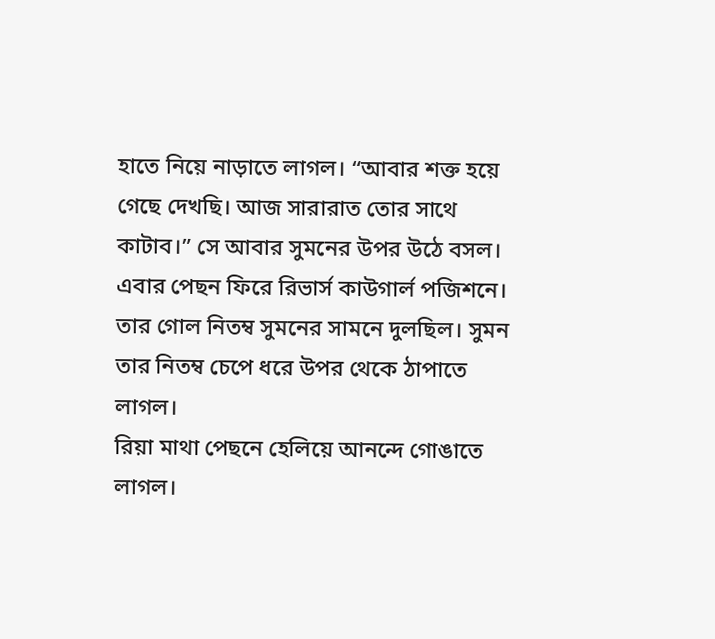হাতে নিয়ে নাড়াতে লাগল। “আবার শক্ত হয়ে গেছে দেখছি। আজ সারারাত তোর সাথে কাটাব।” সে আবার সুমনের উপর উঠে বসল। এবার পেছন ফিরে রিভার্স কাউগার্ল পজিশনে। তার গোল নিতম্ব সুমনের সামনে দুলছিল। সুমন তার নিতম্ব চেপে ধরে উপর থেকে ঠাপাতে লাগল।
রিয়া মাথা পেছনে হেলিয়ে আনন্দে গোঙাতে লাগল।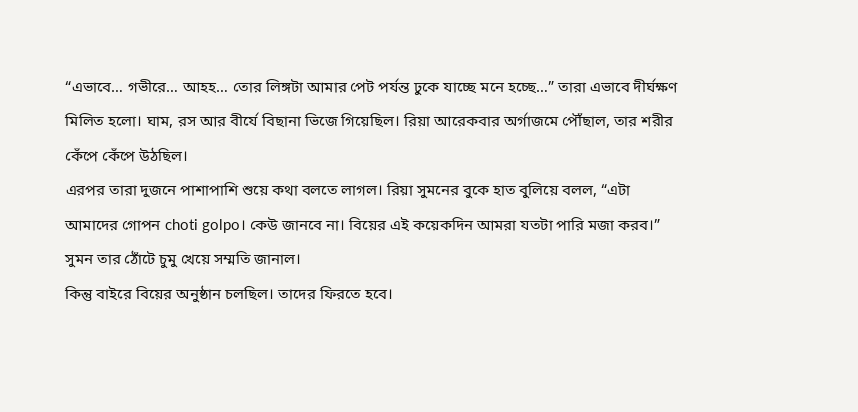“এভাবে… গভীরে… আহহ… তোর লিঙ্গটা আমার পেট পর্যন্ত ঢুকে যাচ্ছে মনে হচ্ছে…” তারা এভাবে দীর্ঘক্ষণ মিলিত হলো। ঘাম, রস আর বীর্যে বিছানা ভিজে গিয়েছিল। রিয়া আরেকবার অর্গাজমে পৌঁছাল, তার শরীর কেঁপে কেঁপে উঠছিল।
এরপর তারা দুজনে পাশাপাশি শুয়ে কথা বলতে লাগল। রিয়া সুমনের বুকে হাত বুলিয়ে বলল, “এটা আমাদের গোপন choti golpo। কেউ জানবে না। বিয়ের এই কয়েকদিন আমরা যতটা পারি মজা করব।” সুমন তার ঠোঁটে চুমু খেয়ে সম্মতি জানাল।
কিন্তু বাইরে বিয়ের অনুষ্ঠান চলছিল। তাদের ফিরতে হবে।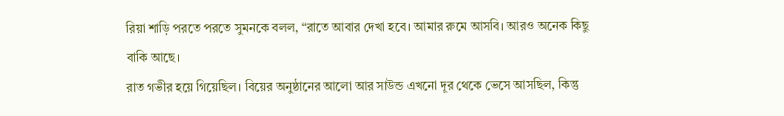রিয়া শাড়ি পরতে পরতে সুমনকে বলল, “রাতে আবার দেখা হবে। আমার রুমে আসবি। আরও অনেক কিছু বাকি আছে।
রাত গভীর হয়ে গিয়েছিল। বিয়ের অনুষ্ঠানের আলো আর সাউন্ড এখনো দূর থেকে ভেসে আসছিল, কিন্তু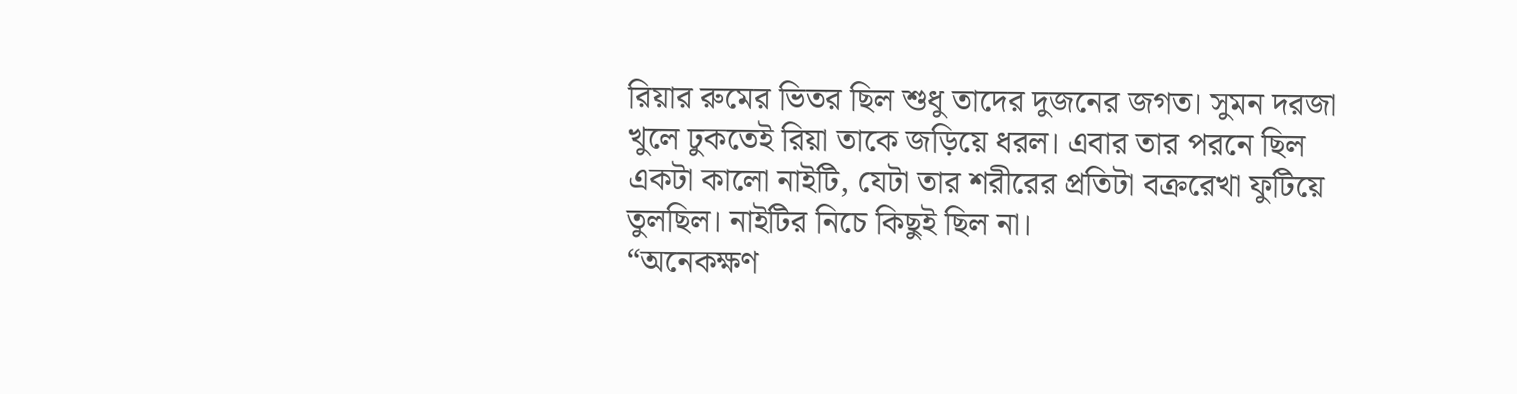রিয়ার রুমের ভিতর ছিল শুধু তাদের দুজনের জগত। সুমন দরজা খুলে ঢুকতেই রিয়া তাকে জড়িয়ে ধরল। এবার তার পরনে ছিল একটা কালো নাইটি, যেটা তার শরীরের প্রতিটা বক্ররেখা ফুটিয়ে তুলছিল। নাইটির নিচে কিছুই ছিল না।
“অনেকক্ষণ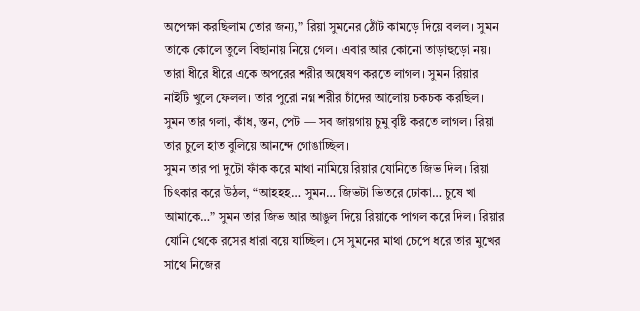অপেক্ষা করছিলাম তোর জন্য,” রিয়া সুমনের ঠোঁট কামড়ে দিয়ে বলল। সুমন তাকে কোলে তুলে বিছানায় নিয়ে গেল। এবার আর কোনো তাড়াহুড়ো নয়। তারা ধীরে ধীরে একে অপরের শরীর অন্বেষণ করতে লাগল। সুমন রিয়ার নাইটি খুলে ফেলল। তার পুরো নগ্ন শরীর চাঁদের আলোয় চকচক করছিল। সুমন তার গলা, কাঁধ, স্তন, পেট — সব জায়গায় চুমু বৃষ্টি করতে লাগল। রিয়া তার চুলে হাত বুলিয়ে আনন্দে গোঙাচ্ছিল।
সুমন তার পা দুটো ফাঁক করে মাথা নামিয়ে রিয়ার যোনিতে জিভ দিল। রিয়া চিৎকার করে উঠল, “আহহহ… সুমন… জিভটা ভিতরে ঢোকা… চুষে খা আমাকে…” সুমন তার জিভ আর আঙুল দিয়ে রিয়াকে পাগল করে দিল। রিয়ার যোনি থেকে রসের ধারা বয়ে যাচ্ছিল। সে সুমনের মাথা চেপে ধরে তার মুখের সাথে নিজের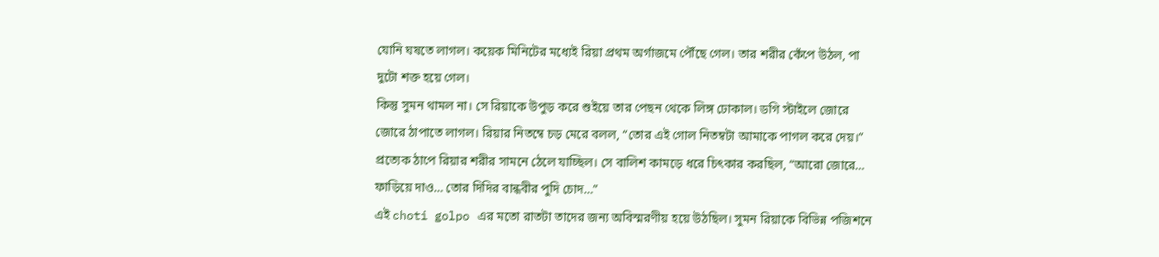যোনি ঘষতে লাগল। কয়েক মিনিটের মধ্যেই রিয়া প্রথম অর্গাজমে পৌঁছে গেল। তার শরীর কেঁপে উঠল, পা দুটো শক্ত হয়ে গেল।
কিন্তু সুমন থামল না। সে রিয়াকে উপুড় করে শুইয়ে তার পেছন থেকে লিঙ্গ ঢোকাল। ডগি স্টাইলে জোরে জোরে ঠাপাতে লাগল। রিয়ার নিতম্বে চড় মেরে বলল, “তোর এই গোল নিতম্বটা আমাকে পাগল করে দেয়।” প্রত্যেক ঠাপে রিয়ার শরীর সামনে ঠেলে যাচ্ছিল। সে বালিশ কামড়ে ধরে চিৎকার করছিল, “আরো জোরে… ফাড়িয়ে দাও… তোর দিদির বান্ধবীর পুদি চোদ…”
এই choti golpo এর মতো রাতটা তাদের জন্য অবিস্মরণীয় হয়ে উঠছিল। সুমন রিয়াকে বিভিন্ন পজিশনে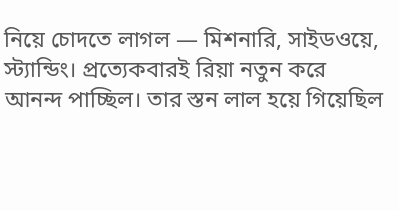নিয়ে চোদতে লাগল — মিশনারি, সাইডওয়ে, স্ট্যান্ডিং। প্রত্যেকবারই রিয়া নতুন করে আনন্দ পাচ্ছিল। তার স্তন লাল হয়ে গিয়েছিল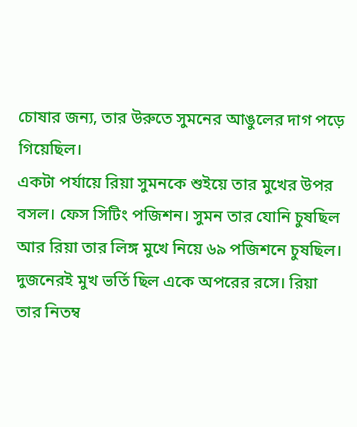চোষার জন্য, তার উরুতে সুমনের আঙুলের দাগ পড়ে গিয়েছিল।
একটা পর্যায়ে রিয়া সুমনকে শুইয়ে তার মুখের উপর বসল। ফেস সিটিং পজিশন। সুমন তার যোনি চুষছিল আর রিয়া তার লিঙ্গ মুখে নিয়ে ৬৯ পজিশনে চুষছিল। দুজনেরই মুখ ভর্তি ছিল একে অপরের রসে। রিয়া তার নিতম্ব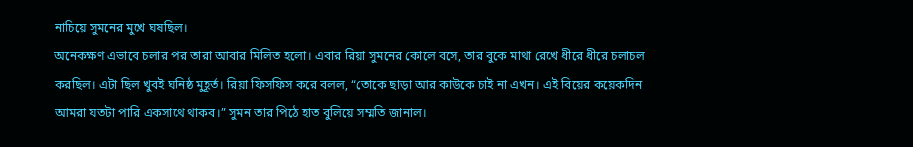নাচিয়ে সুমনের মুখে ঘষছিল।
অনেকক্ষণ এভাবে চলার পর তারা আবার মিলিত হলো। এবার রিয়া সুমনের কোলে বসে, তার বুকে মাথা রেখে ধীরে ধীরে চলাচল করছিল। এটা ছিল খুবই ঘনিষ্ঠ মুহূর্ত। রিয়া ফিসফিস করে বলল, “তোকে ছাড়া আর কাউকে চাই না এখন। এই বিয়ের কয়েকদিন আমরা যতটা পারি একসাথে থাকব।” সুমন তার পিঠে হাত বুলিয়ে সম্মতি জানাল।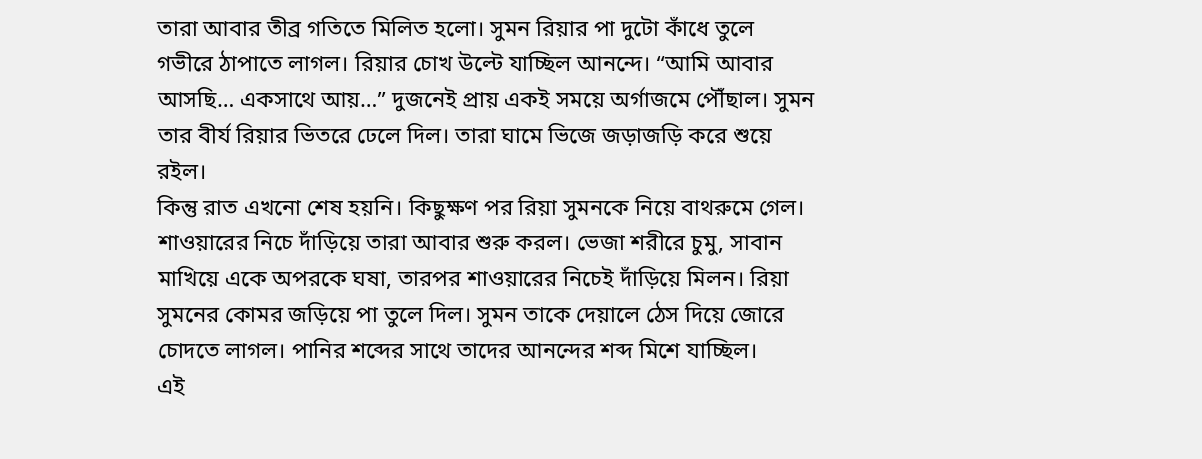তারা আবার তীব্র গতিতে মিলিত হলো। সুমন রিয়ার পা দুটো কাঁধে তুলে গভীরে ঠাপাতে লাগল। রিয়ার চোখ উল্টে যাচ্ছিল আনন্দে। “আমি আবার আসছি… একসাথে আয়…” দুজনেই প্রায় একই সময়ে অর্গাজমে পৌঁছাল। সুমন তার বীর্য রিয়ার ভিতরে ঢেলে দিল। তারা ঘামে ভিজে জড়াজড়ি করে শুয়ে রইল।
কিন্তু রাত এখনো শেষ হয়নি। কিছুক্ষণ পর রিয়া সুমনকে নিয়ে বাথরুমে গেল। শাওয়ারের নিচে দাঁড়িয়ে তারা আবার শুরু করল। ভেজা শরীরে চুমু, সাবান মাখিয়ে একে অপরকে ঘষা, তারপর শাওয়ারের নিচেই দাঁড়িয়ে মিলন। রিয়া সুমনের কোমর জড়িয়ে পা তুলে দিল। সুমন তাকে দেয়ালে ঠেস দিয়ে জোরে চোদতে লাগল। পানির শব্দের সাথে তাদের আনন্দের শব্দ মিশে যাচ্ছিল।
এই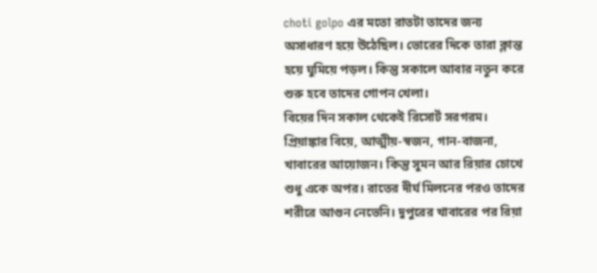choti golpo এর মতো রাতটা তাদের জন্য অসাধারণ হয়ে উঠেছিল। ভোরের দিকে তারা ক্লান্ত হয়ে ঘুমিয়ে পড়ল। কিন্তু সকালে আবার নতুন করে শুরু হবে তাদের গোপন খেলা।
বিয়ের দিন সকাল থেকেই রিসোর্ট সরগরম। প্রিয়াঙ্কার বিয়ে, আত্মীয়-স্বজন, গান-বাজনা, খাবারের আয়োজন। কিন্তু সুমন আর রিয়ার চোখে শুধু একে অপর। রাতের দীর্ঘ মিলনের পরও তাদের শরীরে আগুন নেভেনি। দুপুরের খাবারের পর রিয়া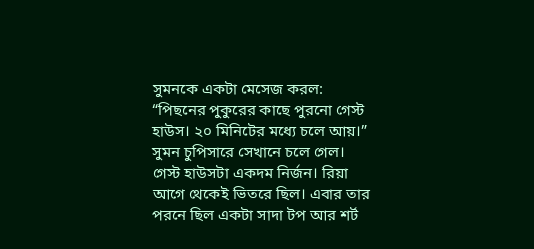সুমনকে একটা মেসেজ করল: “পিছনের পুকুরের কাছে পুরনো গেস্ট হাউস। ২০ মিনিটের মধ্যে চলে আয়।”
সুমন চুপিসারে সেখানে চলে গেল। গেস্ট হাউসটা একদম নির্জন। রিয়া আগে থেকেই ভিতরে ছিল। এবার তার পরনে ছিল একটা সাদা টপ আর শর্ট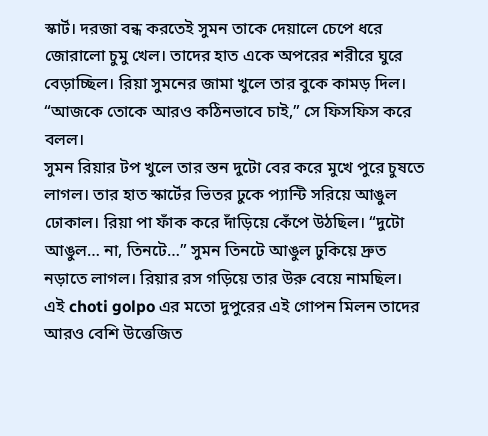স্কার্ট। দরজা বন্ধ করতেই সুমন তাকে দেয়ালে চেপে ধরে জোরালো চুমু খেল। তাদের হাত একে অপরের শরীরে ঘুরে বেড়াচ্ছিল। রিয়া সুমনের জামা খুলে তার বুকে কামড় দিল। “আজকে তোকে আরও কঠিনভাবে চাই,” সে ফিসফিস করে বলল।
সুমন রিয়ার টপ খুলে তার স্তন দুটো বের করে মুখে পুরে চুষতে লাগল। তার হাত স্কার্টের ভিতর ঢুকে প্যান্টি সরিয়ে আঙুল ঢোকাল। রিয়া পা ফাঁক করে দাঁড়িয়ে কেঁপে উঠছিল। “দুটো আঙুল… না, তিনটে…” সুমন তিনটে আঙুল ঢুকিয়ে দ্রুত নড়াতে লাগল। রিয়ার রস গড়িয়ে তার উরু বেয়ে নামছিল।
এই choti golpo এর মতো দুপুরের এই গোপন মিলন তাদের আরও বেশি উত্তেজিত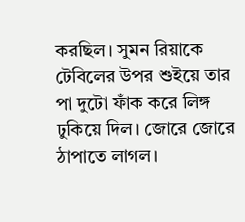করছিল। সুমন রিয়াকে টেবিলের উপর শুইয়ে তার পা দুটো ফাঁক করে লিঙ্গ ঢুকিয়ে দিল। জোরে জোরে ঠাপাতে লাগল।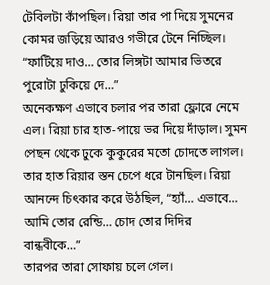টেবিলটা কাঁপছিল। রিয়া তার পা দিয়ে সুমনের কোমর জড়িয়ে আরও গভীরে টেনে নিচ্ছিল। “ফাটিয়ে দাও… তোর লিঙ্গটা আমার ভিতরে পুরোটা ঢুকিয়ে দে…”
অনেকক্ষণ এভাবে চলার পর তারা ফ্লোরে নেমে এল। রিয়া চার হাত-পায়ে ভর দিয়ে দাঁড়াল। সুমন পেছন থেকে ঢুকে কুকুরের মতো চোদতে লাগল। তার হাত রিয়ার স্তন চেপে ধরে টানছিল। রিয়া আনন্দে চিৎকার করে উঠছিল, “হ্যাঁ… এভাবে… আমি তোর রেন্ডি… চোদ তোর দিদির বান্ধবীকে…”
তারপর তারা সোফায় চলে গেল।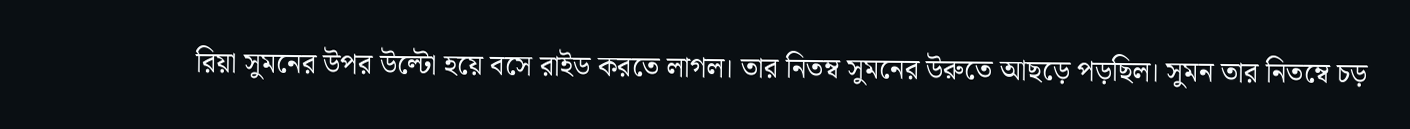রিয়া সুমনের উপর উল্টো হয়ে বসে রাইড করতে লাগল। তার নিতম্ব সুমনের উরুতে আছড়ে পড়ছিল। সুমন তার নিতম্বে চড়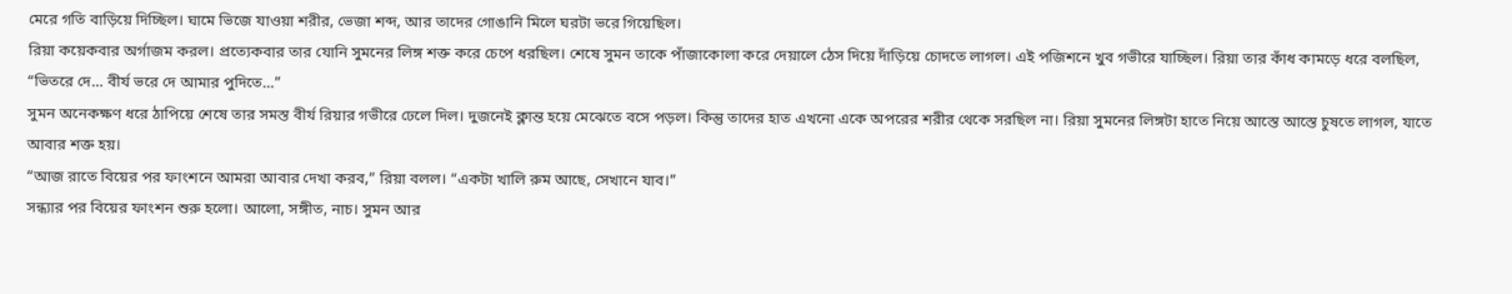মেরে গতি বাড়িয়ে দিচ্ছিল। ঘামে ভিজে যাওয়া শরীর, ভেজা শব্দ, আর তাদের গোঙানি মিলে ঘরটা ভরে গিয়েছিল।
রিয়া কয়েকবার অর্গাজম করল। প্রত্যেকবার তার যোনি সুমনের লিঙ্গ শক্ত করে চেপে ধরছিল। শেষে সুমন তাকে পাঁজাকোলা করে দেয়ালে ঠেস দিয়ে দাঁড়িয়ে চোদতে লাগল। এই পজিশনে খুব গভীরে যাচ্ছিল। রিয়া তার কাঁধ কামড়ে ধরে বলছিল, “ভিতরে দে… বীর্য ভরে দে আমার পুদিতে…”
সুমন অনেকক্ষণ ধরে ঠাপিয়ে শেষে তার সমস্ত বীর্য রিয়ার গভীরে ঢেলে দিল। দুজনেই ক্লান্ত হয়ে মেঝেতে বসে পড়ল। কিন্তু তাদের হাত এখনো একে অপরের শরীর থেকে সরছিল না। রিয়া সুমনের লিঙ্গটা হাতে নিয়ে আস্তে আস্তে চুষতে লাগল, যাতে আবার শক্ত হয়।
“আজ রাতে বিয়ের পর ফাংশনে আমরা আবার দেখা করব,” রিয়া বলল। “একটা খালি রুম আছে, সেখানে যাব।”
সন্ধ্যার পর বিয়ের ফাংশন শুরু হলো। আলো, সঙ্গীত, নাচ। সুমন আর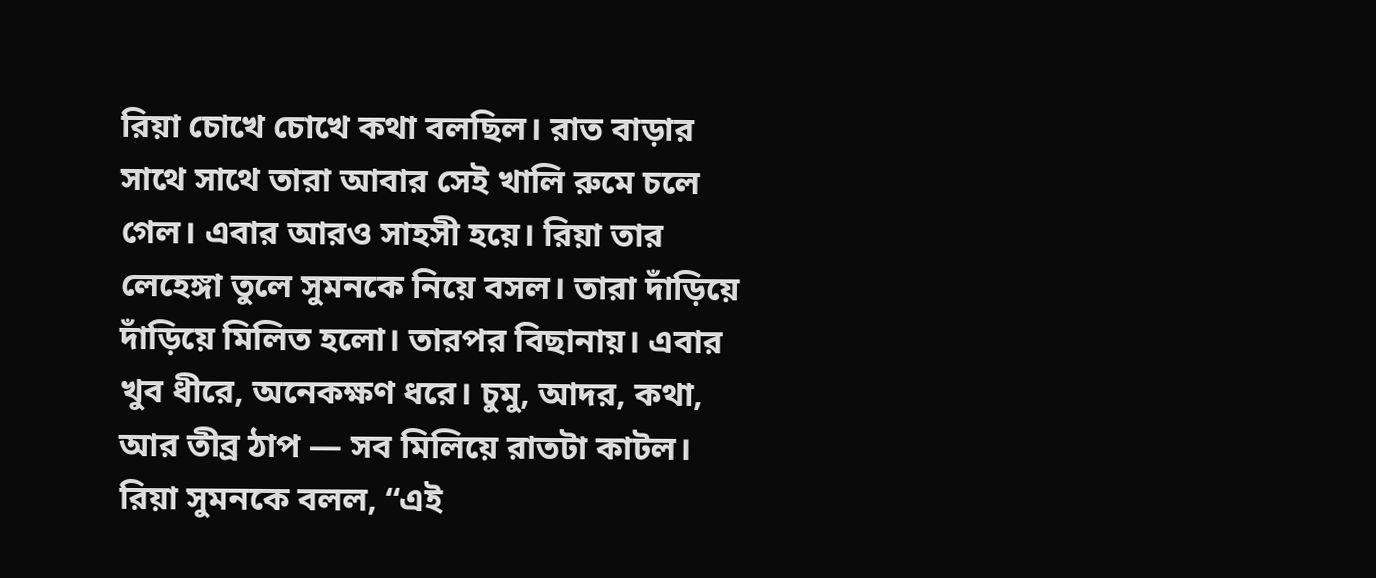রিয়া চোখে চোখে কথা বলছিল। রাত বাড়ার সাথে সাথে তারা আবার সেই খালি রুমে চলে গেল। এবার আরও সাহসী হয়ে। রিয়া তার লেহেঙ্গা তুলে সুমনকে নিয়ে বসল। তারা দাঁড়িয়ে দাঁড়িয়ে মিলিত হলো। তারপর বিছানায়। এবার খুব ধীরে, অনেকক্ষণ ধরে। চুমু, আদর, কথা, আর তীব্র ঠাপ — সব মিলিয়ে রাতটা কাটল।
রিয়া সুমনকে বলল, “এই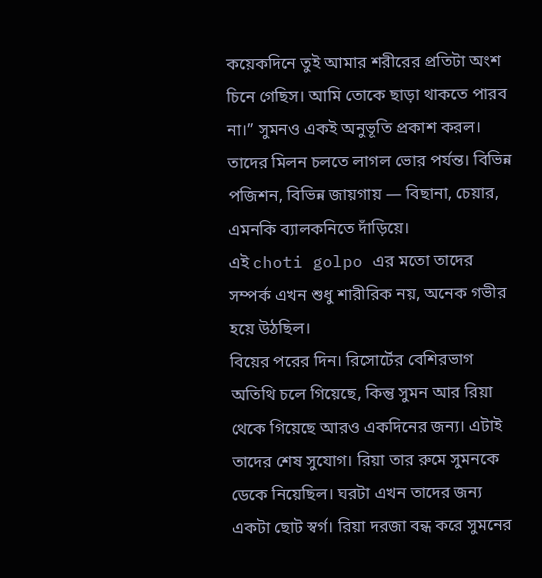কয়েকদিনে তুই আমার শরীরের প্রতিটা অংশ চিনে গেছিস। আমি তোকে ছাড়া থাকতে পারব না।” সুমনও একই অনুভূতি প্রকাশ করল। তাদের মিলন চলতে লাগল ভোর পর্যন্ত। বিভিন্ন পজিশন, বিভিন্ন জায়গায় — বিছানা, চেয়ার, এমনকি ব্যালকনিতে দাঁড়িয়ে।
এই choti golpo এর মতো তাদের সম্পর্ক এখন শুধু শারীরিক নয়, অনেক গভীর হয়ে উঠছিল।
বিয়ের পরের দিন। রিসোর্টের বেশিরভাগ অতিথি চলে গিয়েছে, কিন্তু সুমন আর রিয়া থেকে গিয়েছে আরও একদিনের জন্য। এটাই তাদের শেষ সুযোগ। রিয়া তার রুমে সুমনকে ডেকে নিয়েছিল। ঘরটা এখন তাদের জন্য একটা ছোট স্বর্গ। রিয়া দরজা বন্ধ করে সুমনের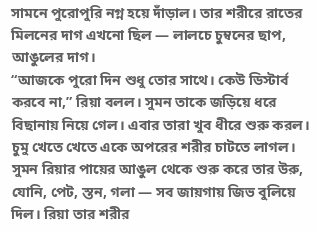সামনে পুরোপুরি নগ্ন হয়ে দাঁড়াল। তার শরীরে রাতের মিলনের দাগ এখনো ছিল — লালচে চুম্বনের ছাপ, আঙুলের দাগ।
“আজকে পুরো দিন শুধু তোর সাথে। কেউ ডিস্টার্ব করবে না,” রিয়া বলল। সুমন তাকে জড়িয়ে ধরে বিছানায় নিয়ে গেল। এবার তারা খুব ধীরে শুরু করল। চুমু খেতে খেতে একে অপরের শরীর চাটতে লাগল। সুমন রিয়ার পায়ের আঙুল থেকে শুরু করে তার উরু, যোনি, পেট, স্তন, গলা — সব জায়গায় জিভ বুলিয়ে দিল। রিয়া তার শরীর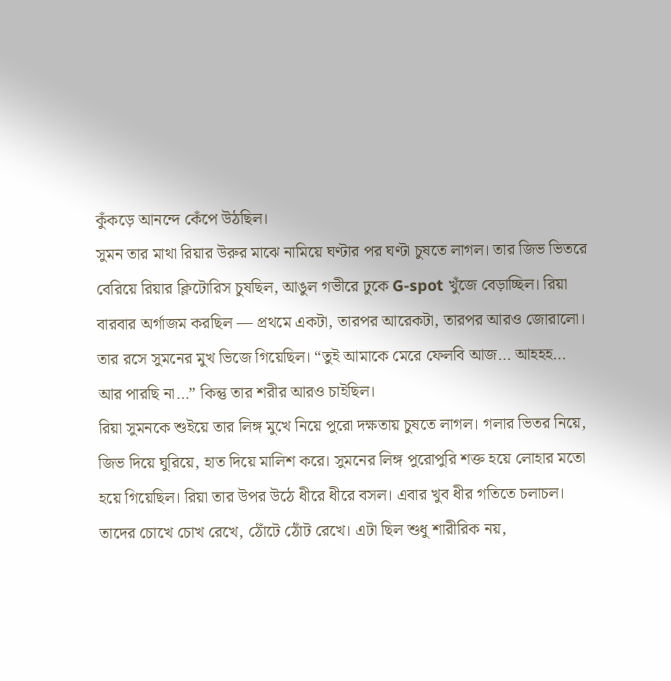কুঁকড়ে আনন্দে কেঁপে উঠছিল।
সুমন তার মাথা রিয়ার উরুর মাঝে নামিয়ে ঘণ্টার পর ঘণ্টা চুষতে লাগল। তার জিভ ভিতরে বেরিয়ে রিয়ার ক্লিটোরিস চুষছিল, আঙুল গভীরে ঢুকে G-spot খুঁজে বেড়াচ্ছিল। রিয়া বারবার অর্গাজম করছিল — প্রথমে একটা, তারপর আরেকটা, তারপর আরও জোরালো। তার রসে সুমনের মুখ ভিজে গিয়েছিল। “তুই আমাকে মেরে ফেলবি আজ… আহহহ… আর পারছি না…” কিন্তু তার শরীর আরও চাইছিল।
রিয়া সুমনকে শুইয়ে তার লিঙ্গ মুখে নিয়ে পুরো দক্ষতায় চুষতে লাগল। গলার ভিতর নিয়ে, জিভ দিয়ে ঘুরিয়ে, হাত দিয়ে মালিশ করে। সুমনের লিঙ্গ পুরোপুরি শক্ত হয়ে লোহার মতো হয়ে গিয়েছিল। রিয়া তার উপর উঠে ধীরে ধীরে বসল। এবার খুব ধীর গতিতে চলাচল। তাদের চোখে চোখ রেখে, ঠোঁটে ঠোঁট রেখে। এটা ছিল শুধু শারীরিক নয়,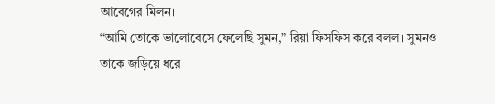আবেগের মিলন।
“আমি তোকে ভালোবেসে ফেলেছি সুমন,” রিয়া ফিসফিস করে বলল। সুমনও তাকে জড়িয়ে ধরে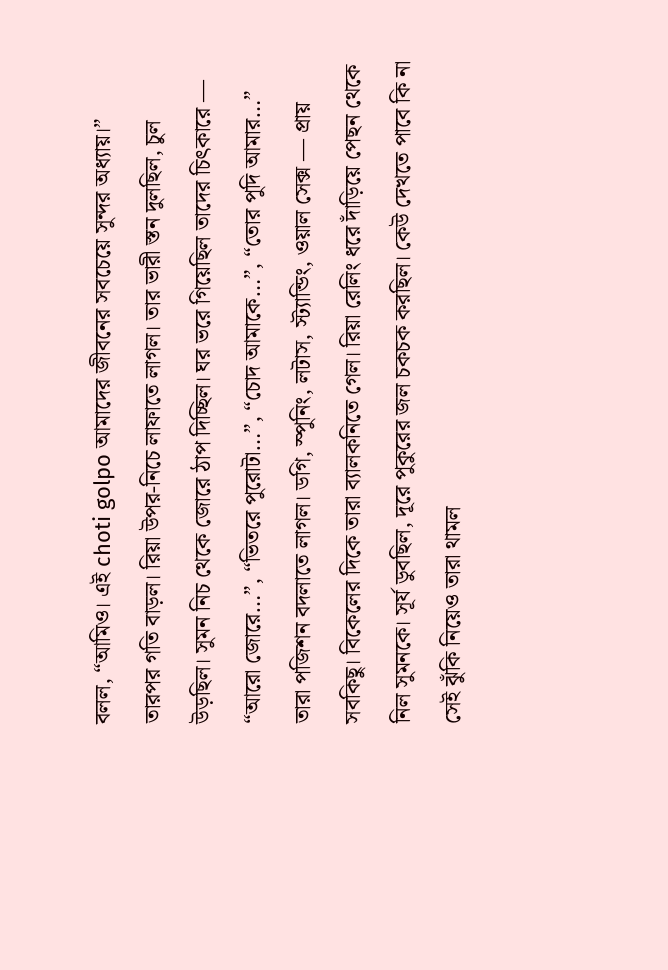বলল, “আমিও। এই choti golpo আমাদের জীবনের সবচেয়ে সুন্দর অধ্যায়।”
তারপর গতি বাড়ল। রিয়া উপর-নিচে লাফাতে লাগল। তার ভারী স্তন দুলছিল, চুল উড়ছিল। সুমন নিচ থেকে জোরে ঠাপ দিচ্ছিল। ঘর ভরে গিয়েছিল তাদের চিৎকারে — “আরো জোরে…”, “ভিতরে পুরোটা…”, “চোদ আমাকে…”, “তোর পুদি আমার…”
তারা পজিশন বদলাতে লাগল। ডগি, স্পুনিং, লটাস, স্ট্যান্ডিং, ওয়াল সেক্স — প্রায় সবকিছু। বিকেলের দিকে তারা ব্যালকনিতে গেল। রিয়া রেলিং ধরে দাঁড়িয়ে পেছন থেকে নিল সুমনকে। সূর্য ডুবছিল, দূরে পুকুরের জল চকচক করছিল। কেউ দেখতে পাবে কি না সেই ঝুঁকি নিয়েও তারা থামল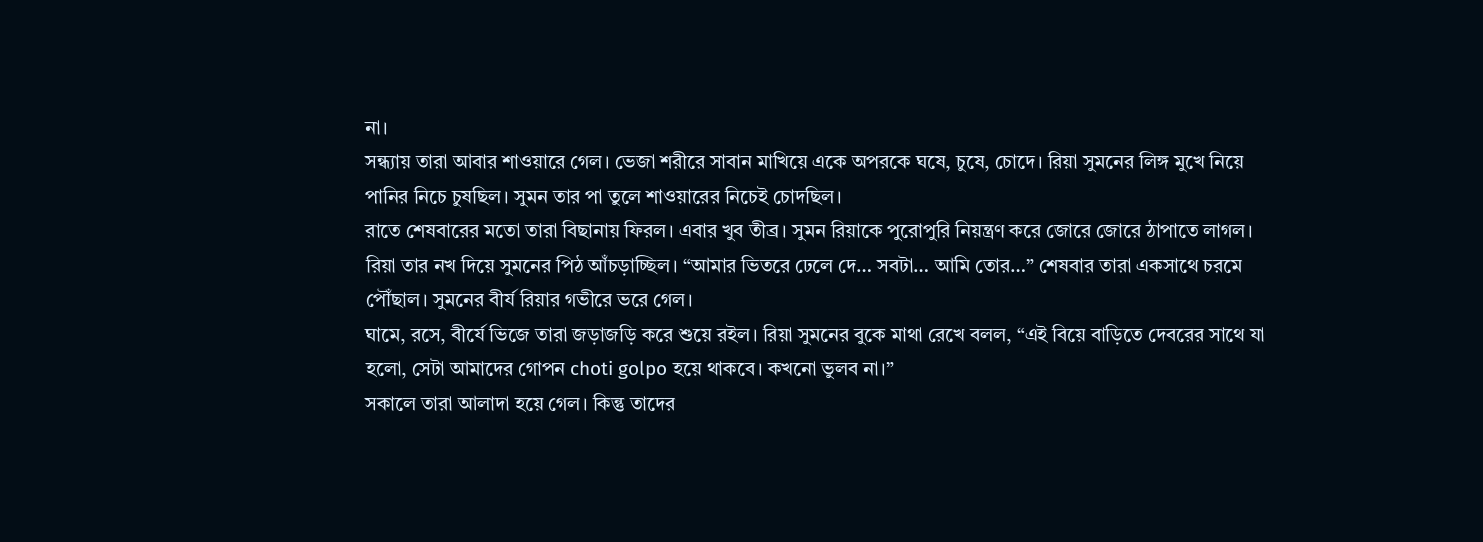না।
সন্ধ্যায় তারা আবার শাওয়ারে গেল। ভেজা শরীরে সাবান মাখিয়ে একে অপরকে ঘষে, চুষে, চোদে। রিয়া সুমনের লিঙ্গ মুখে নিয়ে পানির নিচে চুষছিল। সুমন তার পা তুলে শাওয়ারের নিচেই চোদছিল।
রাতে শেষবারের মতো তারা বিছানায় ফিরল। এবার খুব তীব্র। সুমন রিয়াকে পুরোপুরি নিয়ন্ত্রণ করে জোরে জোরে ঠাপাতে লাগল। রিয়া তার নখ দিয়ে সুমনের পিঠ আঁচড়াচ্ছিল। “আমার ভিতরে ঢেলে দে… সবটা… আমি তোর…” শেষবার তারা একসাথে চরমে পৌঁছাল। সুমনের বীর্য রিয়ার গভীরে ভরে গেল।
ঘামে, রসে, বীর্যে ভিজে তারা জড়াজড়ি করে শুয়ে রইল। রিয়া সুমনের বুকে মাথা রেখে বলল, “এই বিয়ে বাড়িতে দেবরের সাথে যা হলো, সেটা আমাদের গোপন choti golpo হয়ে থাকবে। কখনো ভুলব না।”
সকালে তারা আলাদা হয়ে গেল। কিন্তু তাদের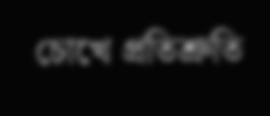চোখে প্রতিশ্রুতি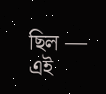ছিল — এই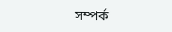সম্পর্ক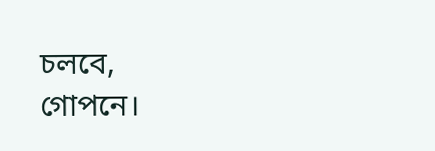চলবে, গোপনে।